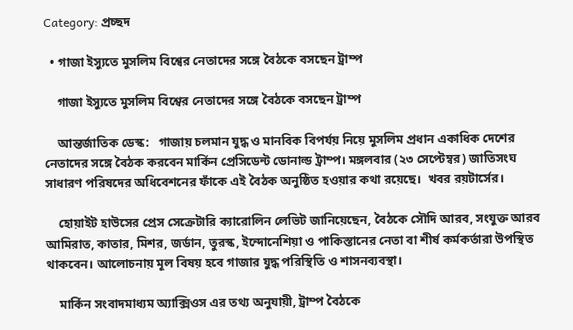Category: প্রচ্ছদ

  • গাজা ইস্যুতে মুসলিম বিশ্বের নেতাদের সঙ্গে বৈঠকে বসছেন ট্রাম্প

    গাজা ইস্যুতে মুসলিম বিশ্বের নেতাদের সঙ্গে বৈঠকে বসছেন ট্রাম্প

    আন্তর্জাতিক ডেস্ক:   গাজায় চলমান যুদ্ধ ও মানবিক বিপর্যয় নিয়ে মুসলিম প্রধান একাধিক দেশের নেতাদের সঙ্গে বৈঠক করবেন মার্কিন প্রেসিডেন্ট ডোনাল্ড ট্রাম্প। মঙ্গলবার (২৩ সেপ্টেম্বর) জাতিসংঘ সাধারণ পরিষদের অধিবেশনের ফাঁকে এই বৈঠক অনুষ্ঠিত হওয়ার কথা রয়েছে।  খবর রয়টার্সের।

    হোয়াইট হাউসের প্রেস সেক্রেটারি ক্যারোলিন লেভিট জানিয়েছেন, বৈঠকে সৌদি আরব, সংযুক্ত আরব আমিরাত, কাতার, মিশর, জর্ডান, তুরস্ক, ইন্দোনেশিয়া ও পাকিস্তানের নেতা বা শীর্ষ কর্মকর্তারা উপস্থিত থাকবেন। আলোচনায় মূল বিষয় হবে গাজার যুদ্ধ পরিস্থিতি ও শাসনব্যবস্থা।

    মার্কিন সংবাদমাধ্যম অ্যাক্সিওস এর তথ্য অনুযায়ী, ট্রাম্প বৈঠকে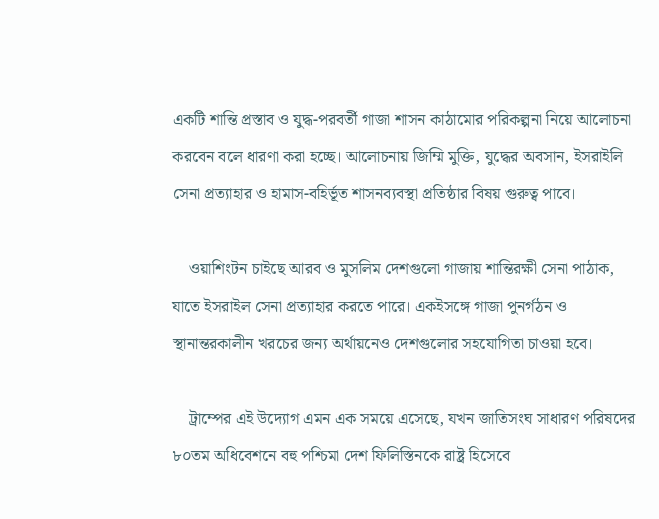একটি শান্তি প্রস্তাব ও যুদ্ধ-পরবর্তী গাজা শাসন কাঠামোর পরিকল্পনা নিয়ে আলোচনা করবেন বলে ধারণা করা হচ্ছে। আলোচনায় জিম্মি মুক্তি, যুদ্ধের অবসান, ইসরাইলি সেনা প্রত্যাহার ও হামাস-বহির্ভূত শাসনব্যবস্থা প্রতিষ্ঠার বিষয় গুরুত্ব পাবে।

    ওয়াশিংটন চাইছে আরব ও মুসলিম দেশগুলো গাজায় শান্তিরক্ষী সেনা পাঠাক, যাতে ইসরাইল সেনা প্রত্যাহার করতে পারে। একইসঙ্গে গাজা পুনর্গঠন ও স্থানান্তরকালীন খরচের জন্য অর্থায়নেও দেশগুলোর সহযোগিতা চাওয়া হবে।

    ট্রাম্পের এই উদ্যোগ এমন এক সময়ে এসেছে, যখন জাতিসংঘ সাধারণ পরিষদের ৮০তম অধিবেশনে বহু পশ্চিমা দেশ ফিলিস্তিনকে রাষ্ট্র হিসেবে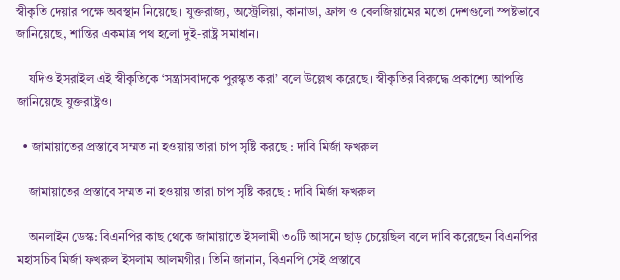স্বীকৃতি দেয়ার পক্ষে অবস্থান নিয়েছে। যুক্তরাজ্য, অস্ট্রেলিয়া, কানাডা, ফ্রান্স ও বেলজিয়ামের মতো দেশগুলো স্পষ্টভাবে জানিয়েছে, শান্তির একমাত্র পথ হলো দুই-রাষ্ট্র সমাধান।

    যদিও ইসরাইল এই স্বীকৃতিকে ‘সন্ত্রাসবাদকে পুরস্কৃত করা’ বলে উল্লেখ করেছে। স্বীকৃতির বিরুদ্ধে প্রকাশ্যে আপত্তি জানিয়েছে যুক্তরাষ্ট্রও।

  • জামায়াতের প্রস্তাবে সম্মত না হওয়ায় তারা চাপ সৃষ্টি করছে : দাবি মির্জা ফখরুল

    জামায়াতের প্রস্তাবে সম্মত না হওয়ায় তারা চাপ সৃষ্টি করছে : দাবি মির্জা ফখরুল

    অনলাইন ডেস্ক: বিএনপির কাছ থেকে জামায়াতে ইসলামী ৩০টি আসনে ছাড় চেয়েছিল বলে দাবি করেছেন বিএনপির মহাসচিব মির্জা ফখরুল ইসলাম আলমগীর। তিনি জানান, বিএনপি সেই প্রস্তাবে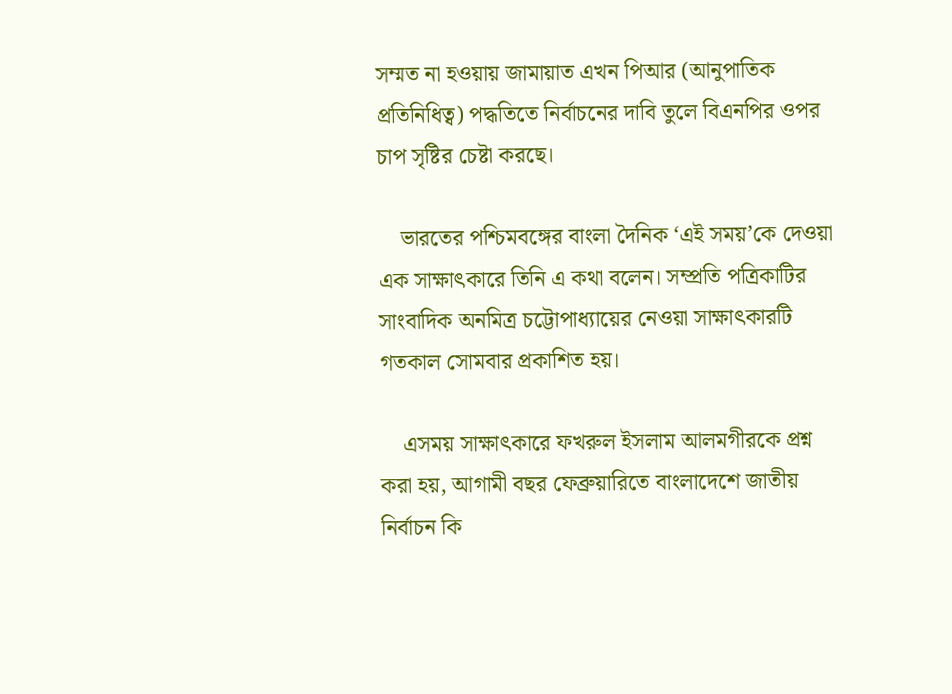সম্মত না হওয়ায় জামায়াত এখন পিআর (আনুপাতিক প্রতিনিধিত্ব) পদ্ধতিতে নির্বাচনের দাবি তুলে বিএনপির ওপর চাপ সৃষ্টির চেষ্টা করছে।

    ভারতের পশ্চিমবঙ্গের বাংলা দৈনিক ‘এই সময়’কে দেওয়া এক সাক্ষাৎকারে তিনি এ কথা বলেন। সম্প্রতি পত্রিকাটির সাংবাদিক অনমিত্র চট্টোপাধ্যায়ের নেওয়া সাক্ষাৎকারটি গতকাল সোমবার প্রকাশিত হয়।

    এসময় সাক্ষাৎকারে ফখরুল ইসলাম আলমগীরকে প্রশ্ন করা হয়, আগামী বছর ফেব্রুয়ারিতে বাংলাদেশে জাতীয় নির্বাচন কি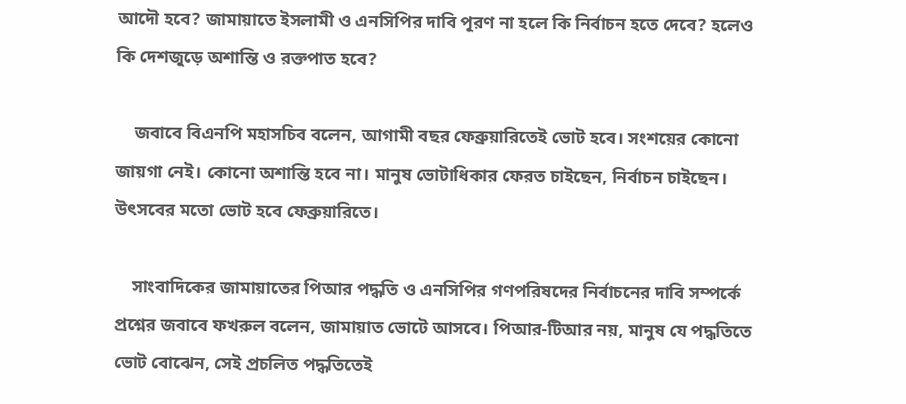আদৌ হবে? জামায়াতে ইসলামী ও এনসিপির দাবি পূরণ না হলে কি নির্বাচন হতে দেবে? হলেও কি দেশজুড়ে অশান্তি ও রক্তপাত হবে?

    জবাবে বিএনপি মহাসচিব বলেন, আগামী বছর ফেব্রুয়ারিতেই ভোট হবে। সংশয়ের কোনো জায়গা নেই। কোনো অশান্তি হবে না। মানুষ ভোটাধিকার ফেরত চাইছেন, নির্বাচন চাইছেন। উৎসবের মতো ভোট হবে ফেব্রুয়ারিতে।

    সাংবাদিকের জামায়াতের পিআর পদ্ধতি ও এনসিপির গণপরিষদের নির্বাচনের দাবি সম্পর্কে প্রশ্নের জবাবে ফখরুল বলেন, জামায়াত ভোটে আসবে। পিআর-টিআর নয়, মানুষ যে পদ্ধতিতে ভোট বোঝেন, সেই প্রচলিত পদ্ধতিতেই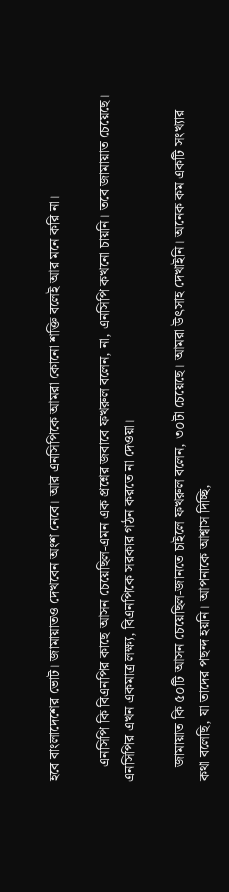হবে বাংলাদেশের ভোট। জামায়াতও দেখবেন অংশ নেবে। আর এনসিপিকে আমরা কোনো শক্তি বলেই আর মনে করি না।

    এনসিপি কি বিএনপির কাছে আসন চেয়েছিল-এমন এক প্রশ্নের জবাবে ফখরুল বলেন, না, এনসিপি কখনো চায়নি। তবে জামায়াত চেয়েছে। এনসিপির এখন একমাত্র লক্ষ্য, বিএনপিকে সরকার গঠন করতে না দেওয়া।

    জামায়াত কি ৫০টি আসন চেয়েছিল-জানতে চাইলে ফখরুল বলেন, ৩০টা চেয়েছে। আমরা উৎসাহ দেখাইনি। অনেক কম একটি সংখ্যার কথা বলেছি, যা তাদের পছন্দ হয়নি। আপনাকে আশ্বাস দিচ্ছি,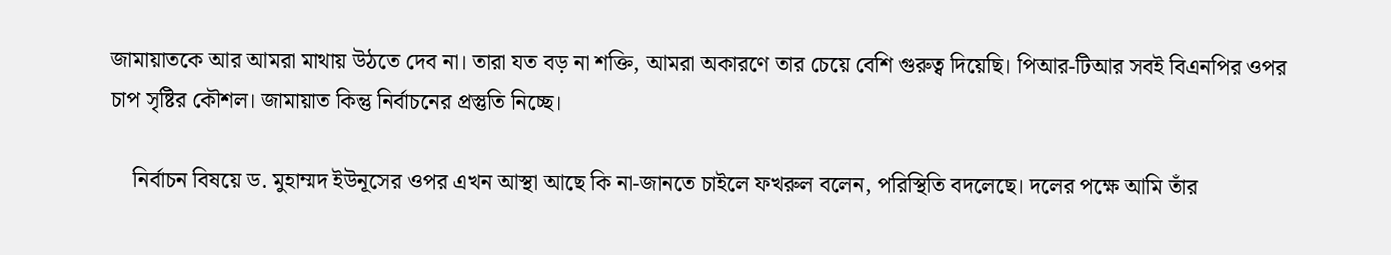জামায়াতকে আর আমরা মাথায় উঠতে দেব না। তারা যত বড় না শক্তি, আমরা অকারণে তার চেয়ে বেশি গুরুত্ব দিয়েছি। পিআর-টিআর সবই বিএনপির ওপর চাপ সৃষ্টির কৌশল। জামায়াত কিন্তু নির্বাচনের প্রস্তুতি নিচ্ছে।

    নির্বাচন বিষয়ে ড. মুহাম্মদ ইউনূসের ওপর এখন আস্থা আছে কি না-জানতে চাইলে ফখরুল বলেন, পরিস্থিতি বদলেছে। দলের পক্ষে আমি তাঁর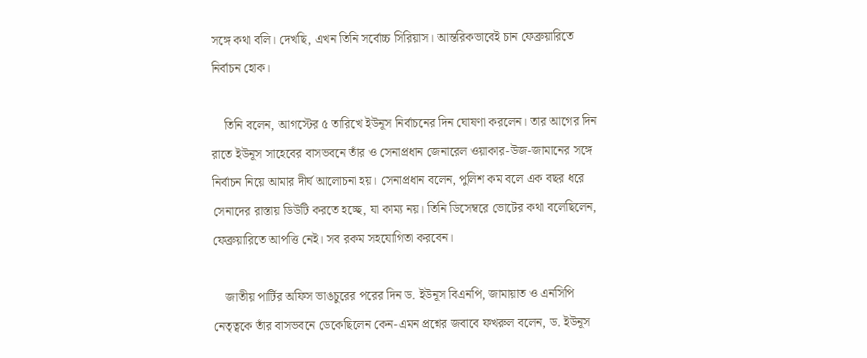সঙ্গে কথা বলি। দেখছি, এখন তিনি সর্বোচ্চ সিরিয়াস। আন্তরিকভাবেই চান ফেব্রুয়ারিতে নির্বাচন হোক।

    তিনি বলেন, আগস্টের ৫ তারিখে ইউনূস নির্বাচনের দিন ঘোষণা করলেন। তার আগের দিন রাতে ইউনূস সাহেবের বাসভবনে তাঁর ও সেনাপ্রধান জেনারেল ওয়াকার-উজ-জামানের সঙ্গে নির্বাচন নিয়ে আমার দীর্ঘ আলোচনা হয়। সেনাপ্রধান বলেন, পুলিশ কম বলে এক বছর ধরে সেনাদের রাস্তায় ডিউটি করতে হচ্ছে, যা কাম্য নয়। তিনি ডিসেম্বরে ভোটের কথা বলেছিলেন, ফেব্রুয়ারিতে আপত্তি নেই। সব রকম সহযোগিতা করবেন।

    জাতীয় পার্টির অফিস ভাঙচুরের পরের দিন ড. ইউনূস বিএনপি, জামায়াত ও এনসিপি নেতৃত্বকে তাঁর বাসভবনে ডেকেছিলেন কেন-এমন প্রশ্নের জবাবে ফখরুল বলেন, ড. ইউনূস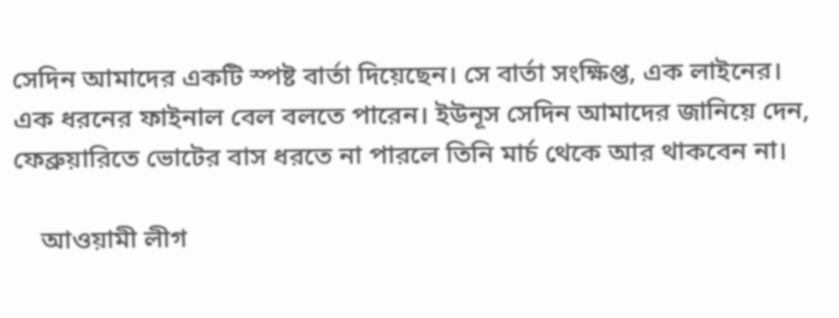সেদিন আমাদের একটি স্পষ্ট বার্তা দিয়েছেন। সে বার্তা সংক্ষিপ্ত, এক লাইনের। এক ধরনের ফাইনাল বেল বলতে পারেন। ইউনূস সেদিন আমাদের জানিয়ে দেন, ফেব্রুয়ারিতে ভোটের বাস ধরতে না পারলে তিনি মার্চ থেকে আর থাকবেন না।

    আওয়ামী লীগ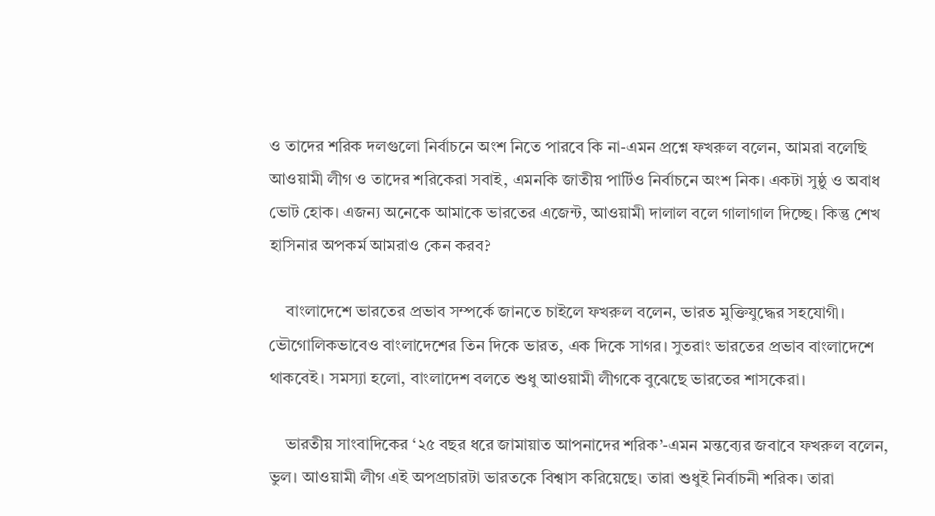ও তাদের শরিক দলগুলো নির্বাচনে অংশ নিতে পারবে কি না-এমন প্রশ্নে ফখরুল বলেন, আমরা বলেছি আওয়ামী লীগ ও তাদের শরিকেরা সবাই, এমনকি জাতীয় পার্টিও নির্বাচনে অংশ নিক। একটা সুষ্ঠু ও অবাধ ভোট হোক। এজন্য অনেকে আমাকে ভারতের এজেন্ট, আওয়ামী দালাল বলে গালাগাল দিচ্ছে। কিন্তু শেখ হাসিনার অপকর্ম আমরাও কেন করব?

    বাংলাদেশে ভারতের প্রভাব সম্পর্কে জানতে চাইলে ফখরুল বলেন, ভারত মুক্তিযুদ্ধের সহযোগী। ভৌগোলিকভাবেও বাংলাদেশের তিন দিকে ভারত, এক দিকে সাগর। সুতরাং ভারতের প্রভাব বাংলাদেশে থাকবেই। সমস্যা হলো, বাংলাদেশ বলতে শুধু আওয়ামী লীগকে বুঝেছে ভারতের শাসকেরা।

    ভারতীয় সাংবাদিকের ‘২৫ বছর ধরে জামায়াত আপনাদের শরিক’-এমন মন্তব্যের জবাবে ফখরুল বলেন, ভুল। আওয়ামী লীগ এই অপপ্রচারটা ভারতকে বিশ্বাস করিয়েছে। তারা শুধুই নির্বাচনী শরিক। তারা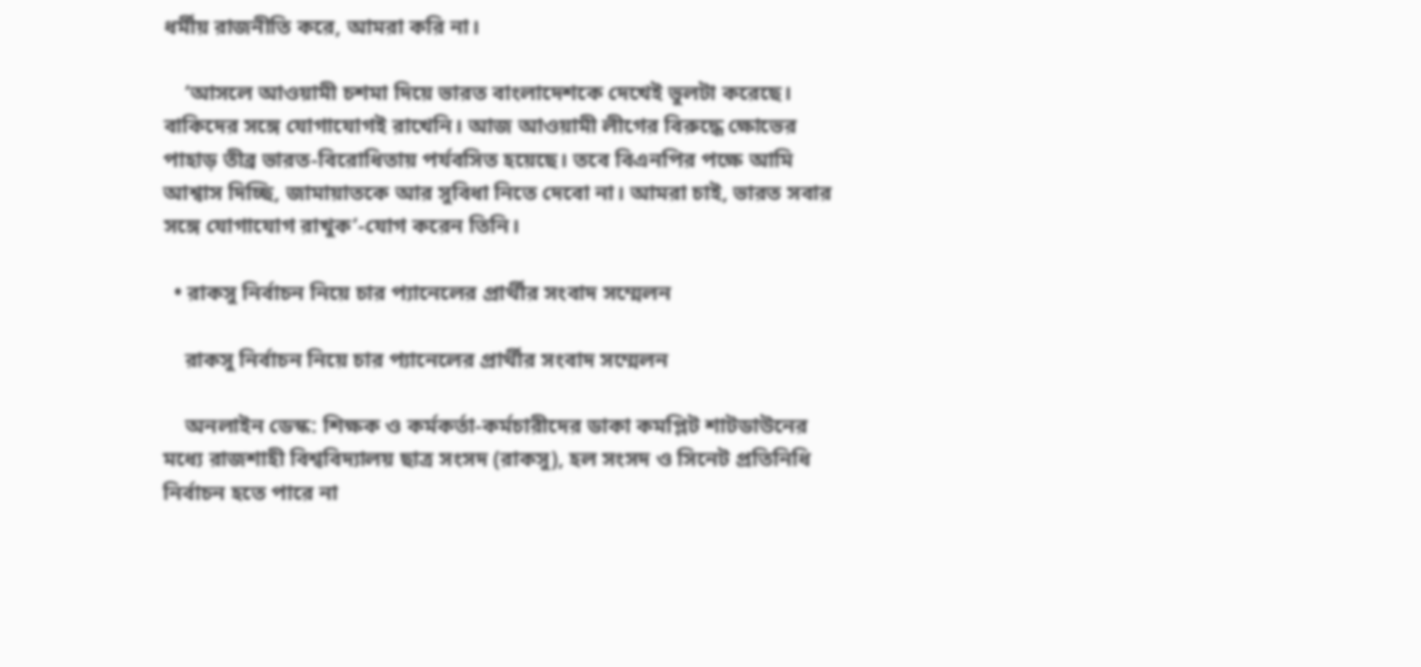ধর্মীয় রাজনীতি করে, আমরা করি না।

    ‘আসলে আওয়ামী চশমা দিয়ে ভারত বাংলাদেশকে দেখেই ভুলটা করেছে। বাকিদের সঙ্গে যোগাযোগই রাখেনি। আজ আওয়ামী লীগের বিরুদ্ধে ক্ষোভের পাহাড় তীব্র ভারত-বিরোধিতায় পর্যবসিত হয়েছে। তবে বিএনপির পক্ষে আমি আশ্বাস দিচ্ছি, জামায়াতকে আর সুবিধা নিতে দেবো না। আমরা চাই, ভারত সবার সঙ্গে যোগাযোগ রাখুক’-যোগ করেন তিনি।

  • রাকসু নির্বাচন নিয়ে চার প্যানেলের প্রার্থীর সংবাদ সম্মেলন

    রাকসু নির্বাচন নিয়ে চার প্যানেলের প্রার্থীর সংবাদ সম্মেলন

    অনলাইন ডেস্ক: শিক্ষক ও কর্মকর্তা-কর্মচারীদের ডাকা কমপ্লিট শাটডাউনের মধ্যে রাজশাহী বিশ্ববিদ্যালয় ছাত্র সংসদ (রাকসু), হল সংসদ ও সিনেট প্রতিনিধি নির্বাচন হতে পারে না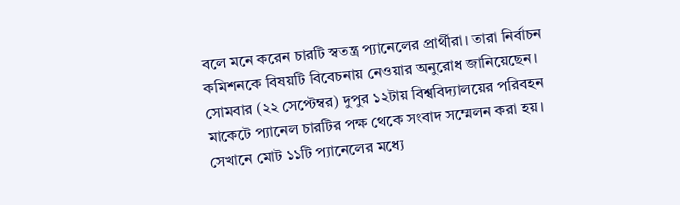বলে মনে করেন চারটি স্বতন্ত্র প্যানেলের প্রার্থীরা। তারা নির্বাচন কমিশনকে বিষয়টি বিবেচনায় নেওয়ার অনুরোধ জানিয়েছেন। সোমবার (২২ সেপ্টেম্বর) দুপুর ১২টায় বিশ্ববিদ্যালয়ের পরিবহন মাকেটে প্যানেল চারটির পক্ষ থেকে সংবাদ সম্মেলন করা হয়। সেখানে মোট ১১টি প্যানেলের মধ্যে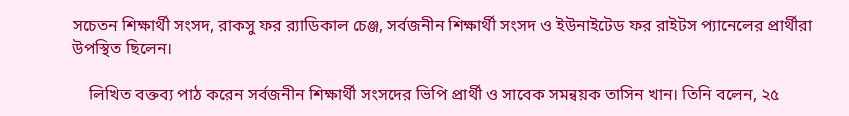সচেতন শিক্ষার্থী সংসদ, রাকসু ফর র‍্যাডিকাল চেঞ্জ, সর্বজনীন শিক্ষার্থী সংসদ ও ইউনাইটেড ফর রাইটস প্যানেলের প্রার্থীরা উপস্থিত ছিলেন।

    লিখিত বক্তব্য পাঠ করেন সর্বজনীন শিক্ষার্থী সংসদের ভিপি প্রার্থী ও সাবেক সমন্বয়ক তাসিন খান। তিনি বলেন, ২৫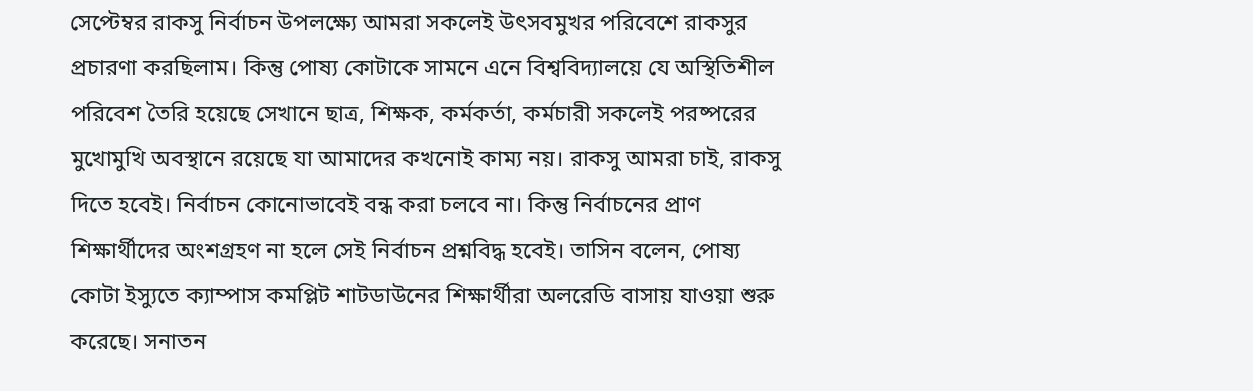সেপ্টেম্বর রাকসু নির্বাচন উপলক্ষ্যে আমরা সকলেই উৎসবমুখর পরিবেশে রাকসুর প্রচারণা করছিলাম। কিন্তু পোষ্য কোটাকে সামনে এনে বিশ্ববিদ্যালয়ে যে অস্থিতিশীল পরিবেশ তৈরি হয়েছে সেখানে ছাত্র, শিক্ষক, কর্মকর্তা, কর্মচারী সকলেই পরষ্পরের মুখোমুখি অবস্থানে রয়েছে যা আমাদের কখনোই কাম্য নয়। রাকসু আমরা চাই, রাকসু দিতে হবেই। নির্বাচন কোনোভাবেই বন্ধ করা চলবে না। কিন্তু নির্বাচনের প্রাণ শিক্ষার্থীদের অংশগ্রহণ না হলে সেই নির্বাচন প্রশ্নবিদ্ধ হবেই। তাসিন বলেন, পোষ্য কোটা ইস্যুতে ক্যাম্পাস কমপ্লিট শাটডাউনের শিক্ষার্থীরা অলরেডি বাসায় যাওয়া শুরু করেছে। সনাতন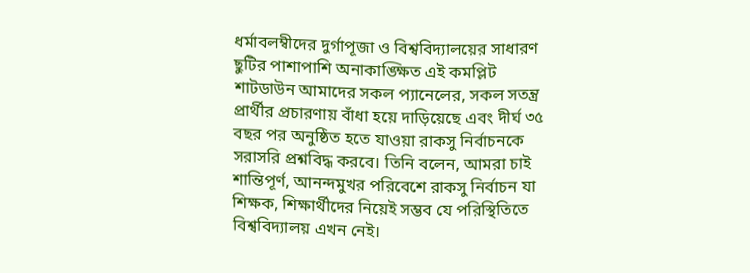ধর্মাবলম্বীদের দুর্গাপূজা ও বিশ্ববিদ্যালয়ের সাধারণ ছুটির পাশাপাশি অনাকাঙ্ক্ষিত এই কমপ্লিট শাটডাউন আমাদের সকল প্যানেলের, সকল সতন্ত্র প্রার্থীর প্রচারণায় বাঁধা হয়ে দাড়িয়েছে এবং দীর্ঘ ৩৫ বছর পর অনুষ্ঠিত হতে যাওয়া রাকসু নির্বাচনকে সরাসরি প্রশ্নবিদ্ধ করবে। তিনি বলেন, আমরা চাই শান্তিপূর্ণ, আনন্দমুখর পরিবেশে রাকসু নির্বাচন যা শিক্ষক, শিক্ষার্থীদের নিয়েই সম্ভব যে পরিস্থিতিতে বিশ্ববিদ্যালয় এখন নেই।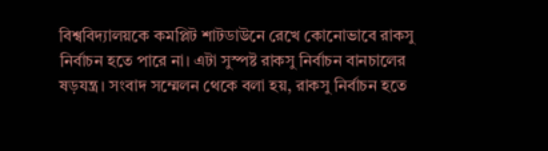বিশ্ববিদ্যালয়কে কমপ্লিট শাটডাউনে রেখে কোনোভাবে রাকসু নির্বাচন হতে পারে না। এটা সুস্পষ্ট রাকসু নির্বাচন বানচালের ষড়যন্ত্র। সংবাদ সম্মেলন থেকে বলা হয়, রাকসু নির্বাচন হতে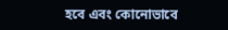হবে এবং কোনোভাবে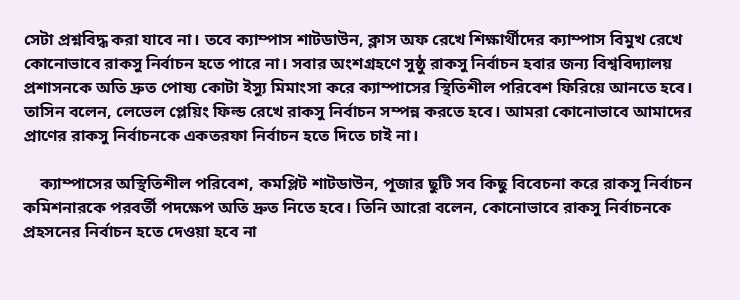সেটা প্রশ্নবিদ্ধ করা যাবে না। তবে ক্যাম্পাস শাটডাউন, ক্লাস অফ রেখে শিক্ষার্থীদের ক্যাম্পাস বিমুখ রেখে কোনোভাবে রাকসু নির্বাচন হতে পারে না। সবার অংশগ্রহণে সুষ্ঠু রাকসু নির্বাচন হবার জন্য বিশ্ববিদ্যালয় প্রশাসনকে অতি দ্রুত পোষ্য কোটা ইস্যু মিমাংসা করে ক্যাম্পাসের স্থিতিশীল পরিবেশ ফিরিয়ে আনতে হবে। তাসিন বলেন, লেভেল প্লেয়িং ফিল্ড রেখে রাকসু নির্বাচন সম্পন্ন করতে হবে। আমরা কোনোভাবে আমাদের প্রাণের রাকসু নির্বাচনকে একতরফা নির্বাচন হতে দিতে চাই না।

    ক্যাম্পাসের অস্থিতিশীল পরিবেশ, কমপ্লিট শাটডাউন, পূজার ছুটি সব কিছু বিবেচনা করে রাকসু নির্বাচন কমিশনারকে পরবর্তী পদক্ষেপ অতি দ্রুত নিতে হবে। তিনি আরো বলেন, কোনোভাবে রাকসু নির্বাচনকে প্রহসনের নির্বাচন হতে দেওয়া হবে না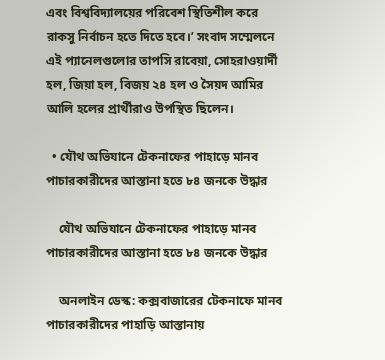এবং বিশ্ববিদ্যালয়ের পরিবেশ স্থিতিশীল করে রাকসু নির্বাচন হতে দিতে হবে।’ সংবাদ সম্মেলনে এই প্যানেলগুলোর তাপসি রাবেয়া, সোহরাওয়ার্দী হল, জিয়া হল, বিজয় ২৪ হল ও সৈয়দ আমির আলি হলের প্রার্থীরাও উপস্থিত ছিলেন।

  • যৌথ অভিযানে টেকনাফের পাহাড়ে মানব পাচারকারীদের আস্তানা হতে ৮৪ জনকে উদ্ধার

    যৌথ অভিযানে টেকনাফের পাহাড়ে মানব পাচারকারীদের আস্তানা হতে ৮৪ জনকে উদ্ধার

    অনলাইন ডেস্ক: কক্সবাজারের টেকনাফে মানব পাচারকারীদের পাহাড়ি আস্তানায়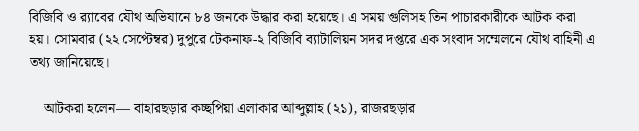বিজিবি ও র‍্যাবের যৌথ অভিযানে ৮৪ জনকে উদ্ধার করা হয়েছে। এ সময় গুলিসহ তিন পাচারকারীকে আটক করা হয়। সোমবার (২২ সেপ্টেম্বর) দুপুরে টেকনাফ-২ বিজিবি ব্যাটালিয়ন সদর দপ্তরে এক সংবাদ সম্মেলনে যৌথ বাহিনী এ তথ্য জানিয়েছে।

    আটকরা হলেন— বাহারছড়ার কচ্ছপিয়া এলাকার আব্দুল্লাহ (২১), রাজরছড়ার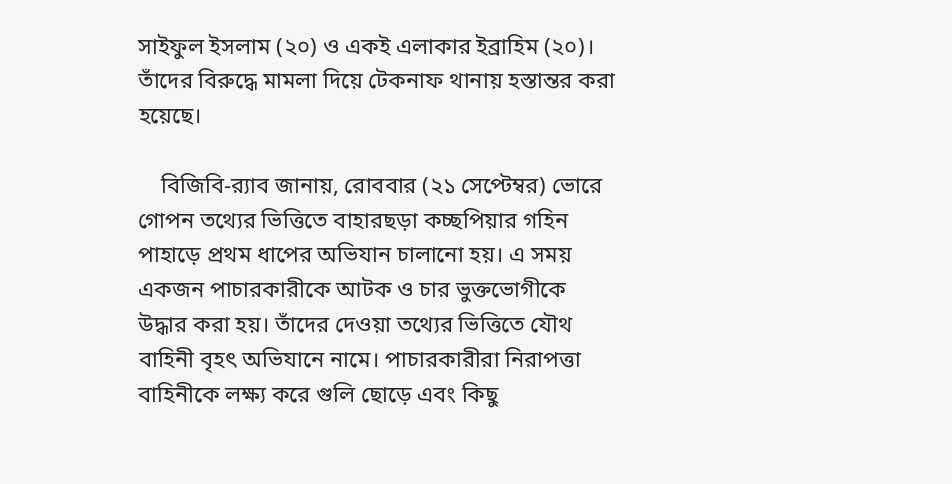সাইফুল ইসলাম (২০) ও একই এলাকার ইব্রাহিম (২০)। তাঁদের বিরুদ্ধে মামলা দিয়ে টেকনাফ থানায় হস্তান্তর করা হয়েছে।

    বিজিবি-র‍্যাব জানায়, রোববার (২১ সেপ্টেম্বর) ভোরে গোপন তথ্যের ভিত্তিতে বাহারছড়া কচ্ছপিয়ার গহিন পাহাড়ে প্রথম ধাপের অভিযান চালানো হয়। এ সময় একজন পাচারকারীকে আটক ও চার ভুক্তভোগীকে উদ্ধার করা হয়। তাঁদের দেওয়া তথ্যের ভিত্তিতে যৌথ বাহিনী বৃহৎ অভিযানে নামে। পাচারকারীরা নিরাপত্তা বাহিনীকে লক্ষ্য করে গুলি ছোড়ে এবং কিছু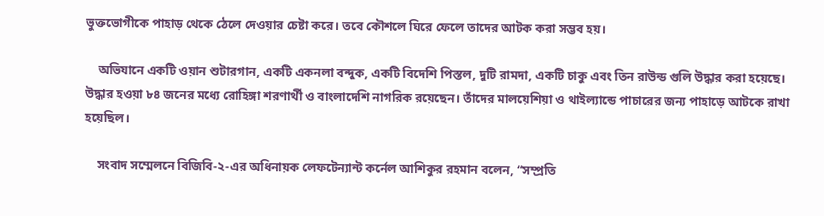ভুক্তভোগীকে পাহাড় থেকে ঠেলে দেওয়ার চেষ্টা করে। তবে কৌশলে ঘিরে ফেলে তাদের আটক করা সম্ভব হয়।

    অভিযানে একটি ওয়ান শুটারগান, একটি একনলা বন্দুক, একটি বিদেশি পিস্তল, দুটি রামদা, একটি চাকু এবং তিন রাউন্ড গুলি উদ্ধার করা হয়েছে। উদ্ধার হওয়া ৮৪ জনের মধ্যে রোহিঙ্গা শরণার্থী ও বাংলাদেশি নাগরিক রয়েছেন। তাঁদের মালয়েশিয়া ও থাইল্যান্ডে পাচারের জন্য পাহাড়ে আটকে রাখা হয়েছিল।

    সংবাদ সম্মেলনে বিজিবি-২-এর অধিনায়ক লেফটেন্যান্ট কর্নেল আশিকুর রহমান বলেন, “সম্প্রতি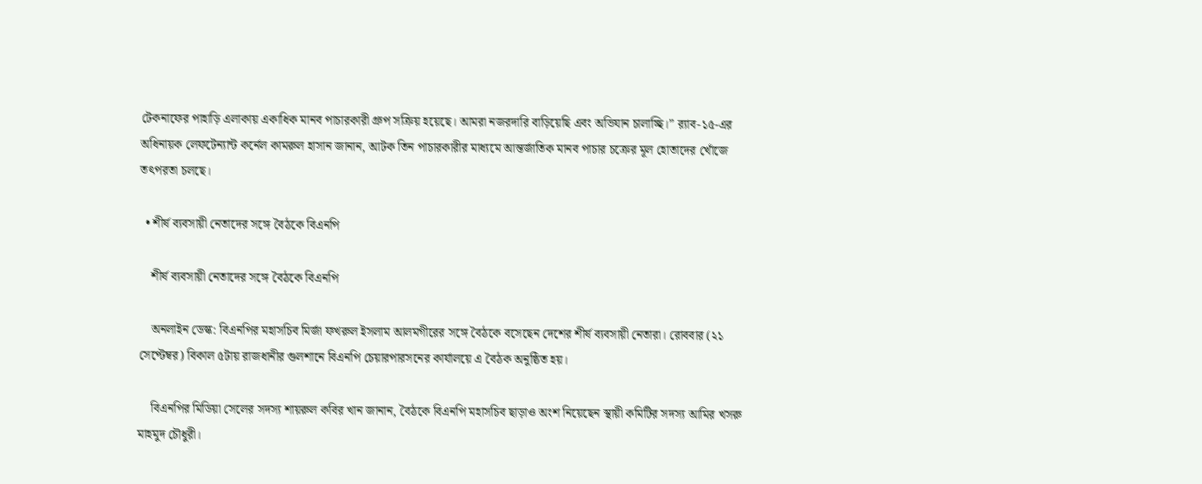টেকনাফের পাহাড়ি এলাকায় একাধিক মানব পাচারকারী গ্রুপ সক্রিয় হয়েছে। আমরা নজরদারি বাড়িয়েছি এবং অভিযান চালাচ্ছি।” র‍্যাব-১৫-এর অধিনায়ক লেফটেন্যান্ট কর্নেল কামরুল হাসান জানান, আটক তিন পাচারকারীর মাধ্যমে আন্তর্জাতিক মানব পাচার চক্রের মূল হোতাদের খোঁজে তৎপরতা চলছে।

  • শীর্ষ ব্যবসায়ী নেতাদের সঙ্গে বৈঠকে বিএনপি

    শীর্ষ ব্যবসায়ী নেতাদের সঙ্গে বৈঠকে বিএনপি

    অনলাইন ডেস্ক: বিএনপির মহাসচিব মির্জা ফখরুল ইসলাম আলমগীরের সঙ্গে বৈঠকে বসেছেন দেশের শীর্ষ ব্যবসায়ী নেতারা। রোববার (২১ সেপ্টেম্বর) বিকাল ৫টায় রাজধানীর গুলশানে বিএনপি চেয়ারপারসনের কার্যালয়ে এ বৈঠক অনুষ্ঠিত হয়।

    বিএনপির মিডিয়া সেলের সদস্য শায়রুল কবির খান জানান, বৈঠকে বিএনপি মহাসচিব ছাড়াও অংশ নিয়েছেন স্থায়ী কমিটির সদস্য আমির খসরু মাহমুদ চৌধুরী।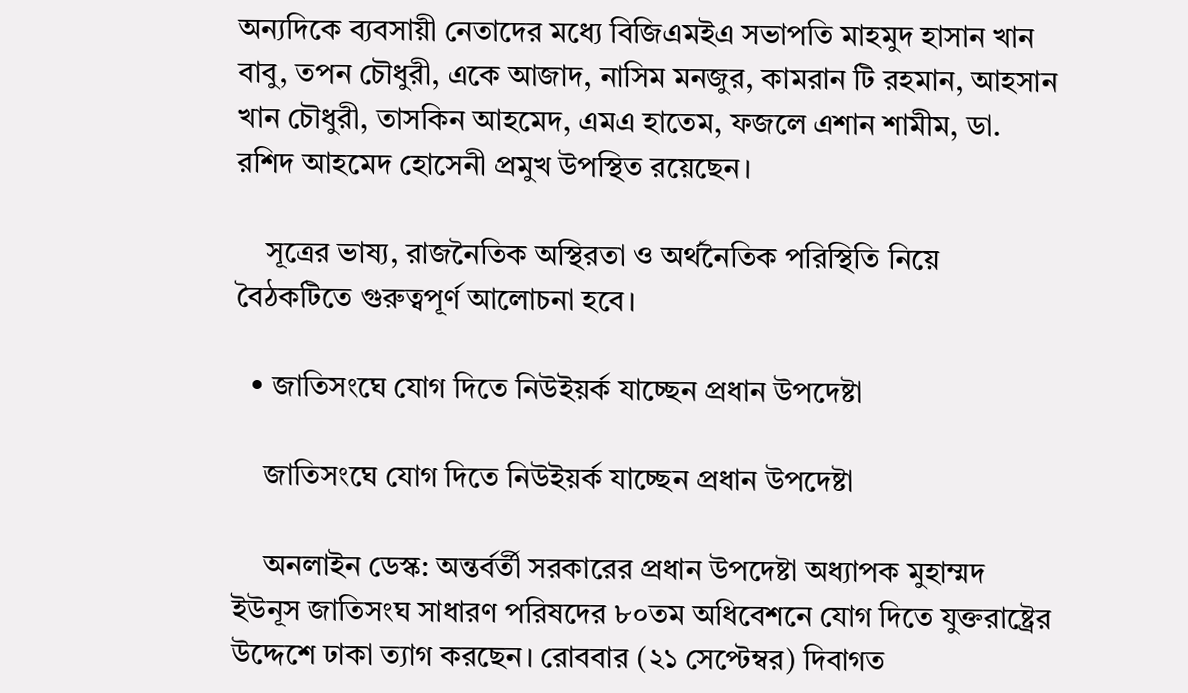অন্যদিকে ব্যবসায়ী নেতাদের মধ্যে বিজিএমইএ সভাপতি মাহমুদ হাসান খান বাবু, তপন চৌধুরী, একে আজাদ, নাসিম মনজুর, কামরান টি রহমান, আহসান খান চৌধুরী, তাসকিন আহমেদ, এমএ হাতেম, ফজলে এশান শামীম, ডা. রশিদ আহমেদ হোসেনী প্রমুখ উপস্থিত রয়েছেন।

    সূত্রের ভাষ্য, রাজনৈতিক অস্থিরতা ও অর্থনৈতিক পরিস্থিতি নিয়ে বৈঠকটিতে গুরুত্বপূর্ণ আলোচনা হবে।

  • জাতিসংঘে যোগ দিতে নিউইয়র্ক যাচ্ছেন প্রধান উপদেষ্টা

    জাতিসংঘে যোগ দিতে নিউইয়র্ক যাচ্ছেন প্রধান উপদেষ্টা

    অনলাইন ডেস্ক: অন্তর্বর্তী সরকারের প্রধান উপদেষ্টা অধ্যাপক মুহাম্মদ ইউনূস জাতিসংঘ সাধারণ পরিষদের ৮০তম অধিবেশনে যোগ দিতে যুক্তরাষ্ট্রের উদ্দেশে ঢাকা ত্যাগ করছেন। রোববার (২১ সেপ্টেম্বর) দিবাগত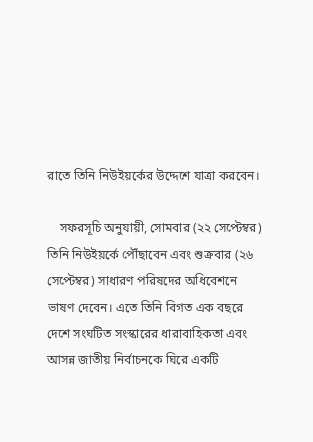রাতে তিনি নিউইয়র্কের উদ্দেশে যাত্রা করবেন।

    সফরসূচি অনুযায়ী, সোমবার (২২ সেপ্টেম্বর) তিনি নিউইয়র্কে পৌঁছাবেন এবং শুক্রবার (২৬ সেপ্টেম্বর) সাধারণ পরিষদের অধিবেশনে ভাষণ দেবেন। এতে তিনি বিগত এক বছরে দেশে সংঘটিত সংস্কারের ধারাবাহিকতা এবং আসন্ন জাতীয় নির্বাচনকে ঘিরে একটি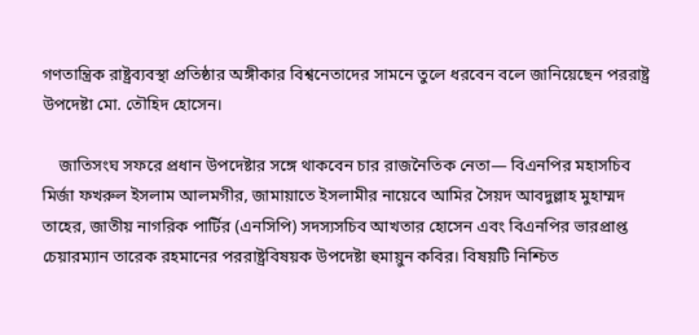গণতান্ত্রিক রাষ্ট্রব্যবস্থা প্রতিষ্ঠার অঙ্গীকার বিশ্বনেতাদের সামনে তুলে ধরবেন বলে জানিয়েছেন পররাষ্ট্র উপদেষ্টা মো. তৌহিদ হোসেন।

    জাতিসংঘ সফরে প্রধান উপদেষ্টার সঙ্গে থাকবেন চার রাজনৈতিক নেতা— বিএনপির মহাসচিব মির্জা ফখরুল ইসলাম আলমগীর, জামায়াতে ইসলামীর নায়েবে আমির সৈয়দ আবদুল্লাহ মুহাম্মদ তাহের, জাতীয় নাগরিক পার্টির (এনসিপি) সদস্যসচিব আখতার হোসেন এবং বিএনপির ভারপ্রাপ্ত চেয়ারম্যান তারেক রহমানের পররাষ্ট্রবিষয়ক উপদেষ্টা হুমায়ুন কবির। বিষয়টি নিশ্চিত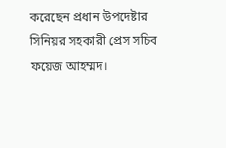করেছেন প্রধান উপদেষ্টার সিনিয়র সহকারী প্রেস সচিব ফয়েজ আহম্মদ।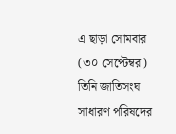এ ছাড়া সোমবার (৩০ সেপ্টেম্বর) তিনি জাতিসংঘ সাধারণ পরিষদের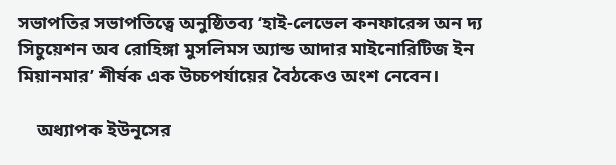সভাপতির সভাপতিত্বে অনুষ্ঠিতব্য ‘হাই-লেভেল কনফারেন্স অন দ্য সিচুয়েশন অব রোহিঙ্গা মুসলিমস অ্যান্ড আদার মাইনোরিটিজ ইন মিয়ানমার’ শীর্ষক এক উচ্চপর্যায়ের বৈঠকেও অংশ নেবেন।

    অধ্যাপক ইউনূসের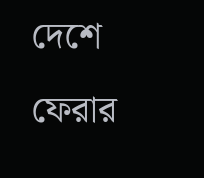দেশে ফেরার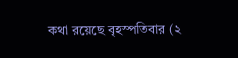কথা রয়েছে বৃহস্পতিবার (২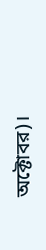অক্টোবর)।